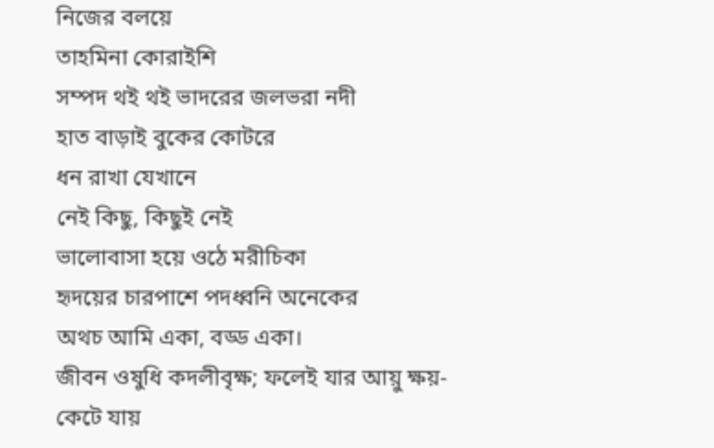নিজের বলয়ে
তাহমিনা কোরাইশি
সম্পদ থই থই ভাদরের জলভরা নদী
হাত বাড়াই বুকের কোটরে
ধন রাখা যেখানে
নেই কিছু, কিছুই নেই
ভালোবাসা হয়ে ওঠে মরীচিকা
হৃদয়ের চারপাশে পদধ্বনি অনেকের
অথচ আমি একা, বড্ড একা।
জীবন ওষুধি কদলীবৃক্ষ; ফলেই যার আয়ু ক্ষয়-
কেটে যায়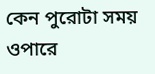কেন পুরোটা সময়
ওপারে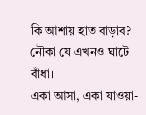কি আশায় হাত বাড়াব?
নৌকা যে এখনও ঘাটে বাঁধা।
একা আসা, একা যাওয়া-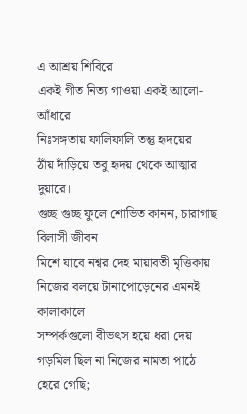এ আশ্রয় শিবিরে
একই গীত নিত্য গাওয়া একই আলো-আঁধারে
নিঃসঙ্গতায় ফালিফালি তন্তু হৃদয়ের
ঠাঁয় দাঁড়িয়ে তবু হৃদয় থেকে আত্মার দুয়ারে।
গুচ্ছ গুচ্ছ ফুলে শোভিত কানন, চারাগাছ বিলাসী জীবন
মিশে যাবে নশ্বর দেহ মায়াবতী মৃত্তিকায়
নিজের বলয়ে টানাপোড়েনের এমনই কালাকালে
সম্পর্কগুলো বীভৎস হয়ে ধরা দেয়
গড়মিল ছিল না নিজের নামতা পাঠে
হেরে গেছি;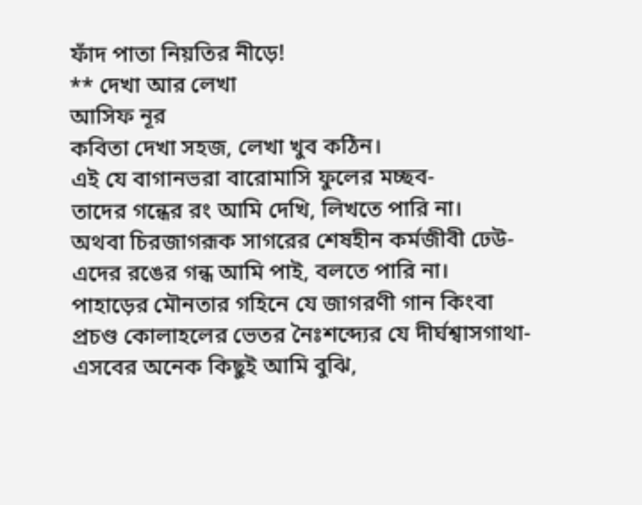ফাঁদ পাতা নিয়তির নীড়ে!
** দেখা আর লেখা
আসিফ নূর
কবিতা দেখা সহজ, লেখা খুব কঠিন।
এই যে বাগানভরা বারোমাসি ফুলের মচ্ছব-
তাদের গন্ধের রং আমি দেখি, লিখতে পারি না।
অথবা চিরজাগরূক সাগরের শেষহীন কর্মজীবী ঢেউ-
এদের রঙের গন্ধ আমি পাই, বলতে পারি না।
পাহাড়ের মৌনতার গহিনে যে জাগরণী গান কিংবা
প্রচণ্ড কোলাহলের ভেতর নৈঃশব্দ্যের যে দীর্ঘশ্বাসগাথা-
এসবের অনেক কিছুই আমি বুঝি,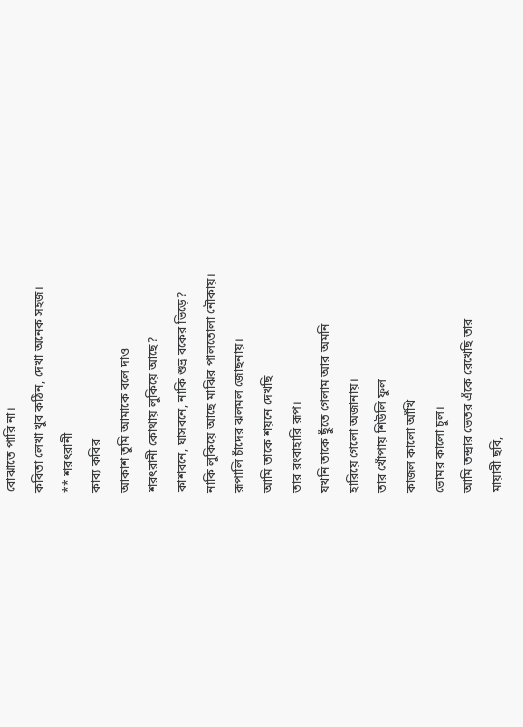বোঝাতে পারি না।
কবিতা লেখা খুব কঠিন, দেখা অনেক সহজ।
** শরৎরানী
কাব্য কবির
আকাশ তুমি আমাকে বলে দাও
শরৎরানী কোথায় লুকিয়ে আছে?
কাশবনে, ঘাসবনে, নাকি শুভ্র বকের ভিড়ে?
নাকি লুকিয়ে আছে মাঝির পালতোলা নৌকায়।
রূপালি চাঁদের ঝলমল জোছনায়।
আমি তাকে শয়নে দেখছি
তার রংবাহারি রূপ।
যখনি তাকে ছুঁতে গেলাম আর অমনি
হারিয়ে গেলো অজানায়।
তার খোঁপায় শিউলি ফুল
কাজল কালো আঁখি
ভোমর কালো চুল।
আমি তন্দ্রার ভেতর এঁকে রেখেছি তার
মায়াবী ছবি,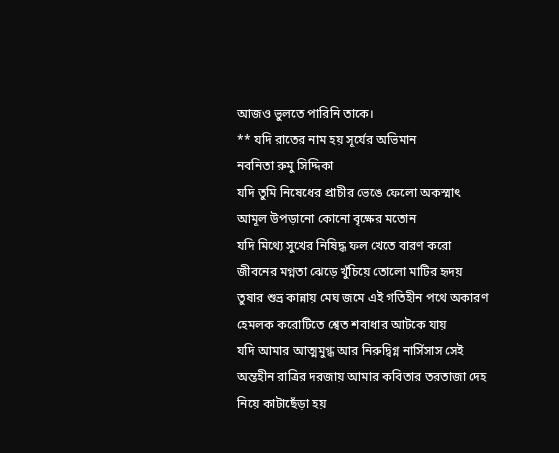আজও ভুলতে পারিনি তাকে।
** যদি রাতের নাম হয় সূর্যের অভিমান
নবনিতা রুমু সিদ্দিকা
যদি তুমি নিষেধের প্রাচীর ভেঙে ফেলো অকস্মাৎ আমূল উপড়ানো কোনো বৃক্ষের মতোন
যদি মিথ্যে সুখের নিষিদ্ধ ফল খেতে বারণ করো জীবনের মগ্নতা ঝেড়ে খুঁচিয়ে তোলো মাটির হৃদয়
তুষার শুভ্র কান্নায় মেঘ জমে এই গতিহীন পথে অকারণ হেমলক করোটিতে শ্বেত শবাধার আটকে যায়
যদি আমার আত্মমুগ্ধ আর নিরুদ্বিগ্ন নার্সিসাস সেই অন্তহীন রাত্রির দরজায় আমার কবিতার তরতাজা দেহ নিয়ে কাটাছেঁড়া হয়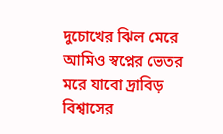দুচোখের ঝিল মেরে আমিও স্বপ্নের ভেতর মরে যাবো দ্রাবিড় বিশ্বাসের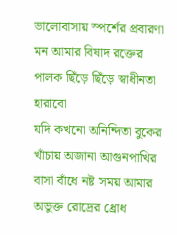ভালোবাসায় স্পর্শের প্রবারণা মন আমার বিষাদ রক্তের পালক ছিঁড়ে ছিঁড়ে স্বাধীনতা হারাবো
যদি কখনো অনিন্দিতা বুকের খাঁচায় অজানা আগুনপাখির বাসা বাঁধে নষ্ট সময় আমার অভুক্ত রোদ্রের ধ্রোধ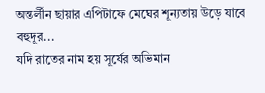অন্তর্লীন ছায়ার এপিটাফে মেঘের শূন্যতায় উড়ে যাবে বহুদূর...
যদি রাতের নাম হয় সূর্যের অভিমান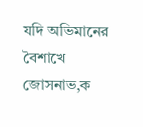যদি অভিমানের বৈশাখে জোসনাভ‚ক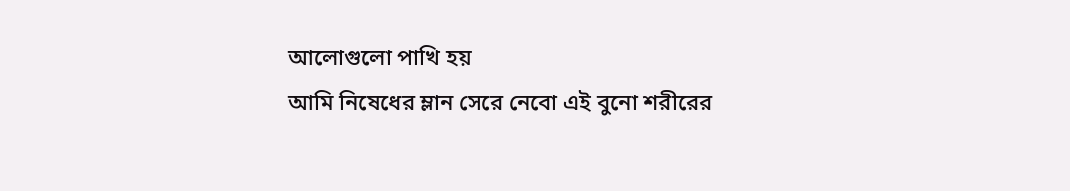আলোগুলো পাখি হয়
আমি নিষেধের ম্লান সেরে নেবো এই বুনো শরীরের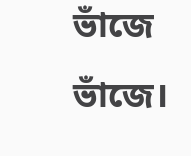ভাঁজে ভাঁজে।